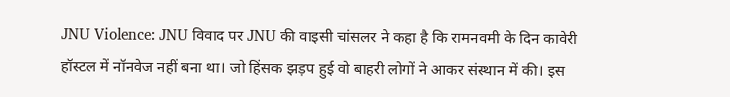JNU Violence: JNU विवाद पर JNU की वाइसी चांसलर ने कहा है कि रामनवमी के दिन कावेरी हॉस्टल में नॉनवेज नहीं बना था। जो हिंसक झड़प हुई वो बाहरी लोगों ने आकर संस्थान में की। इस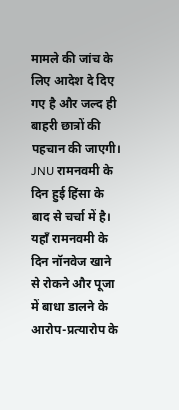मामले की जांच के लिए आदेश दे दिए गए है और जल्द ही बाहरी छात्रों की पहचान की जाएगी।
JNU रामनवमी के दिन हुई हिंसा के बाद से चर्चा में है। यहाँ रामनवमी के दिन नॉनवेज खाने से रोकने और पूजा में बाधा डालने के आरोप-प्रत्यारोप के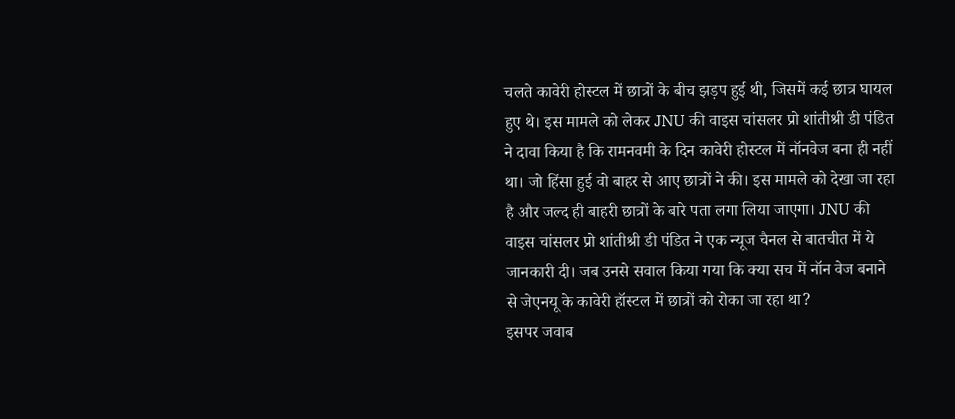चलते कावेरी होस्टल में छात्रों के बीच झड़प हुई थी, जिसमें कई छात्र घायल हुए थे। इस मामले को लेकर JNU की वाइस चांसलर प्रो शांतीश्री डी पंडित ने दावा किया है कि रामनवमी के दिन कावेरी होस्टल में नॉनवेज बना ही नहीं था। जो हिंसा हुई वो बाहर से आए छात्रों ने की। इस मामले को देखा जा रहा है और जल्द ही बाहरी छात्रों के बारे पता लगा लिया जाएगा। JNU की वाइस चांसलर प्रो शांतीश्री डी पंडित ने एक न्यूज चैनल से बातचीत में ये जानकारी दी। जब उनसे सवाल किया गया कि क्या सच में नॉन वेज बनाने से जेएनयू के कावेरी हॉस्टल में छात्रों को रोका जा रहा था?
इसपर जवाब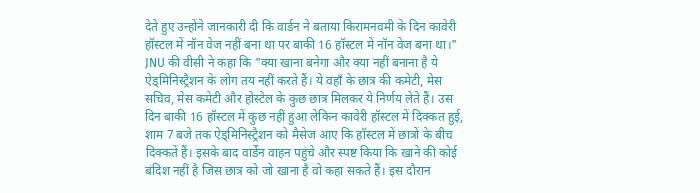देते हुए उन्होंने जानकारी दी कि वार्डन ने बताया किरामनवमी के दिन कावेरी हॉस्टल में नॉन वेज नहीं बना था पर बाकी 16 हॉस्टल में नॉन वेज बना था।"
JNU की वीसी ने कहा कि "क्या खाना बनेगा और क्या नहीं बनाना है ये ऐड्मिनिस्ट्रैशन के लोग तय नहीं करते हैं। ये वहाँ के छात्र की कमेटी, मेस सचिव, मेस कमेटी और होस्टेल के कुछ छात्र मिलकर ये निर्णय लेते हैं। उस दिन बाकी 16 हॉस्टल में कुछ नहीं हुआ लेकिन कावेरी हॉस्टल में दिक्कत हुई, शाम 7 बजे तक ऐड्मिनिस्ट्रैशन को मैसेज आए कि हॉस्टल में छात्रों के बीच दिक्कतें हैं। इसके बाद वार्डेन वाहन पहुंचे और स्पष्ट किया कि खाने की कोई बंदिश नहीं है जिस छात्र को जो खाना है वो कहा सकते हैं। इस दौरान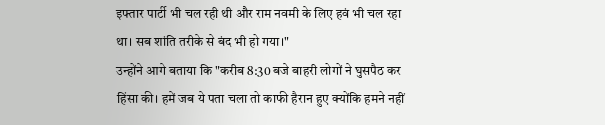इफ्तार पार्टी भी चल रही थी और राम नवमी के लिए हवं भी चल रहा था। सब शांति तरीके से बंद भी हो गया।"
उन्होंने आगे बताया कि "करीब 8:30 बजे बाहरी लोगों ने घुसपैठ कर हिंसा की। हमें जब ये पता चला तो काफी हैरान हुए क्योंकि हमने नहीं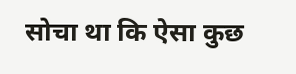सोचा था कि ऐसा कुछ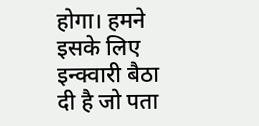होगा। हमने इसके लिए इन्क्वारी बैठा दी है जो पता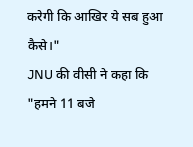करेगी कि आखिर ये सब हुआ कैसे।"
JNU की वीसी ने कहा कि "हमने 11 बजे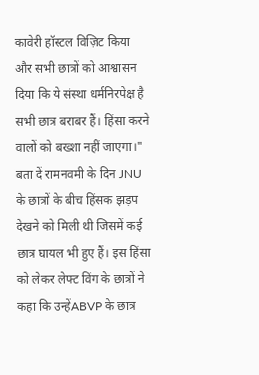कावेरी हॉस्टल विज़िट किया और सभी छात्रों को आश्वासन दिया कि ये संस्था धर्मनिरपेक्ष है सभी छात्र बराबर हैं। हिंसा करने वालों को बख्शा नहीं जाएगा।"
बता दें रामनवमी के दिन JNU के छात्रों के बीच हिंसक झड़प देखने को मिली थी जिसमें कई छात्र घायल भी हुए हैं। इस हिंसा को लेकर लेफ्ट विंग के छात्रों ने कहा कि उन्हेंABVP के छात्र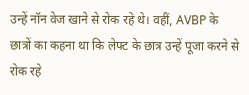उन्हें नॉन वेज खाने से रोक रहे थे। वहीं, AVBP के छात्रों का कहना था कि लेफ्ट के छात्र उन्हें पूजा करने से रोक रहे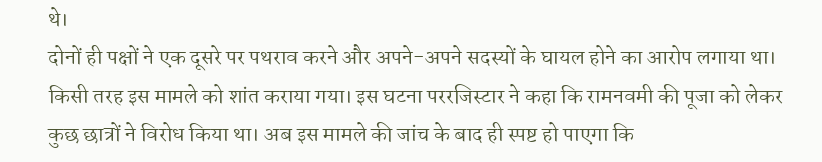थे।
दोनों ही पक्षों ने एक दूसरे पर पथराव करने और अपने-अपने सदस्यों के घायल होने का आरोप लगाया था। किसी तरह इस मामले को शांत कराया गया। इस घटना पररजिस्टार ने कहा कि रामनवमी की पूजा को लेकर कुछ छात्रों ने विरोध किया था। अब इस मामले की जांच के बाद ही स्पष्ट हो पाएगा कि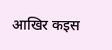आखिर कइस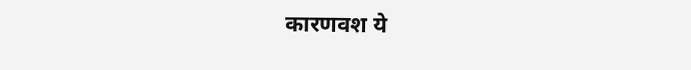कारणवश ये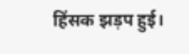हिंसक झड़प हुई।